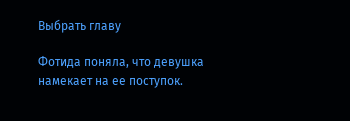Выбрать главу

Фотида поняла, что девушка намекает на ее поступок.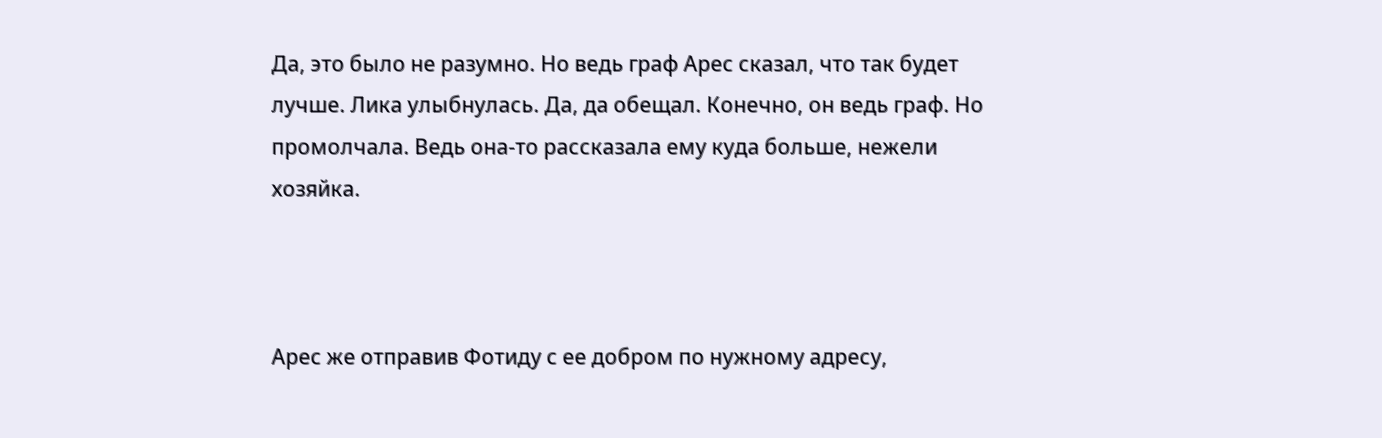Да, это было не разумно. Но ведь граф Арес сказал, что так будет лучше. Лика улыбнулась. Да, да обещал. Конечно, он ведь граф. Но промолчала. Ведь она-то рассказала ему куда больше, нежели хозяйка.



Арес же отправив Фотиду с ее добром по нужному адресу,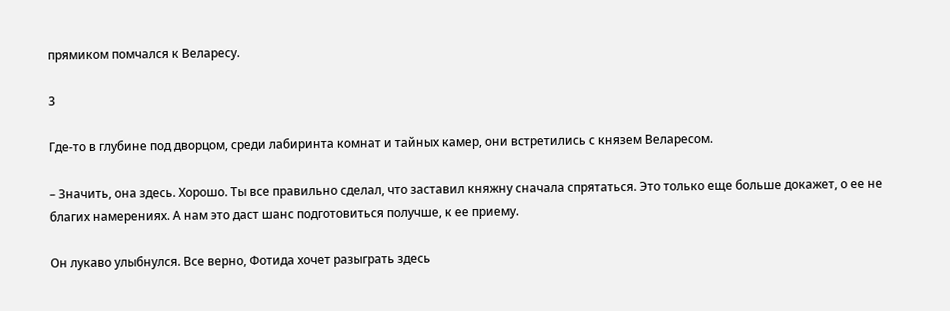прямиком помчался к Веларесу.

3

Где-то в глубине под дворцом, среди лабиринта комнат и тайных камер, они встретились с князем Веларесом.

– Значить, она здесь. Хорошо. Ты все правильно сделал, что заставил княжну сначала спрятаться. Это только еще больше докажет, о ее не благих намерениях. А нам это даст шанс подготовиться получше, к ее приему.

Он лукаво улыбнулся. Все верно, Фотида хочет разыграть здесь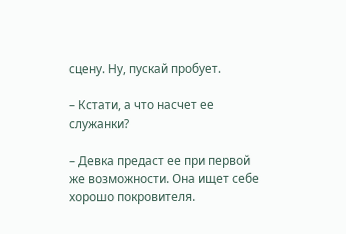сцену. Ну, пускай пробует.

– Кстати, а что насчет ее служанки?

– Девка предаст ее при первой же возможности. Она ищет себе хорошо покровителя.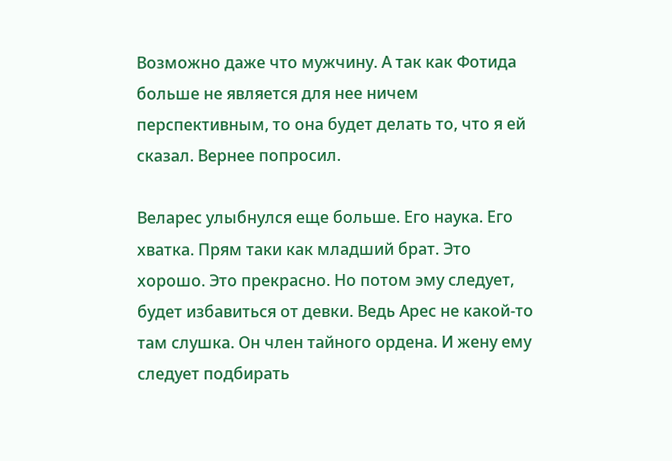Возможно даже что мужчину. А так как Фотида больше не является для нее ничем перспективным, то она будет делать то, что я ей сказал. Вернее попросил.

Веларес улыбнулся еще больше. Его наука. Его хватка. Прям таки как младший брат. Это хорошо. Это прекрасно. Но потом эму следует, будет избавиться от девки. Ведь Арес не какой-то там слушка. Он член тайного ордена. И жену ему следует подбирать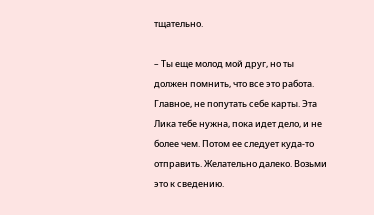тщательно.

– Ты еще молод мой друг, но ты должен помнить, что все это работа. Главное, не попутать себе карты. Эта Лика тебе нужна, пока идет дело, и не более чем. Потом ее следует куда-то отправить. Желательно далеко. Возьми это к сведению.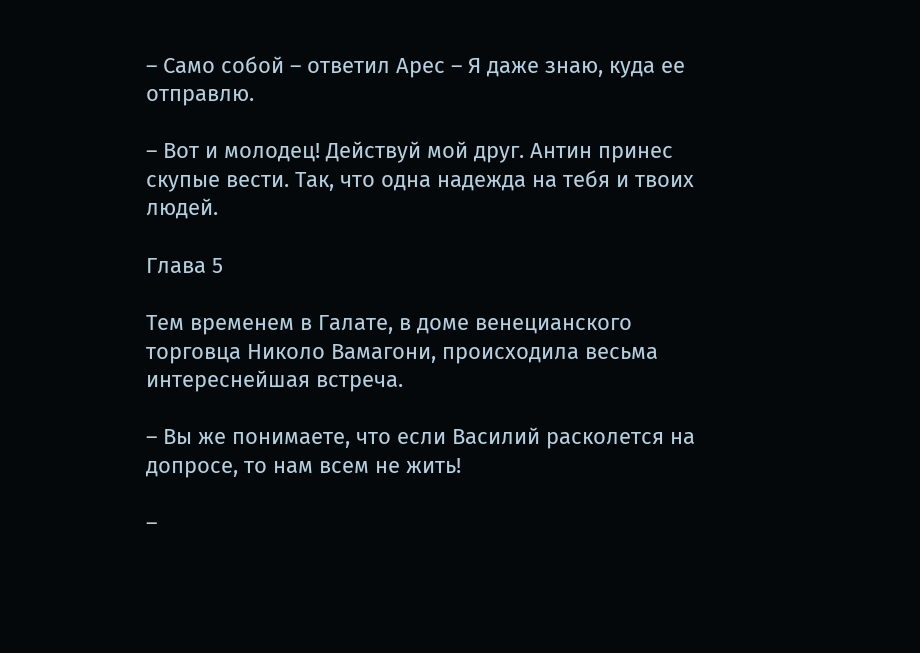– Само собой – ответил Арес – Я даже знаю, куда ее отправлю.

– Вот и молодец! Действуй мой друг. Антин принес скупые вести. Так, что одна надежда на тебя и твоих людей.

Глава 5

Тем временем в Галате, в доме венецианского торговца Николо Вамагони, происходила весьма интереснейшая встреча.

– Вы же понимаете, что если Василий расколется на допросе, то нам всем не жить!

–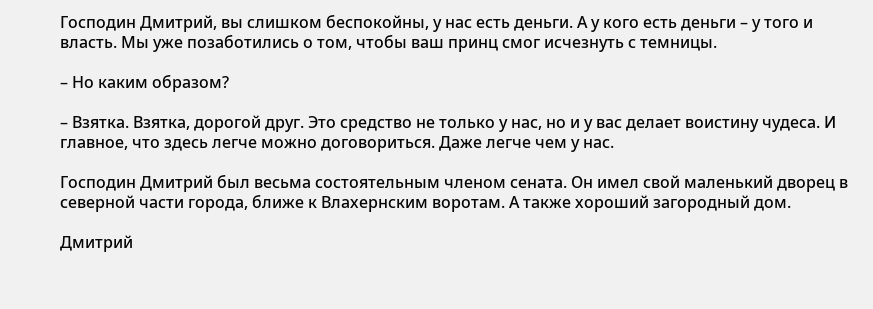Господин Дмитрий, вы слишком беспокойны, у нас есть деньги. А у кого есть деньги – у того и власть. Мы уже позаботились о том, чтобы ваш принц смог исчезнуть с темницы.

– Но каким образом?

– Взятка. Взятка, дорогой друг. Это средство не только у нас, но и у вас делает воистину чудеса. И главное, что здесь легче можно договориться. Даже легче чем у нас.

Господин Дмитрий был весьма состоятельным членом сената. Он имел свой маленький дворец в северной части города, ближе к Влахернским воротам. А также хороший загородный дом.

Дмитрий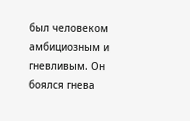был человеком амбициозным и гневливым. Он боялся гнева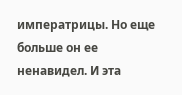императрицы. Но еще больше он ее ненавидел. И эта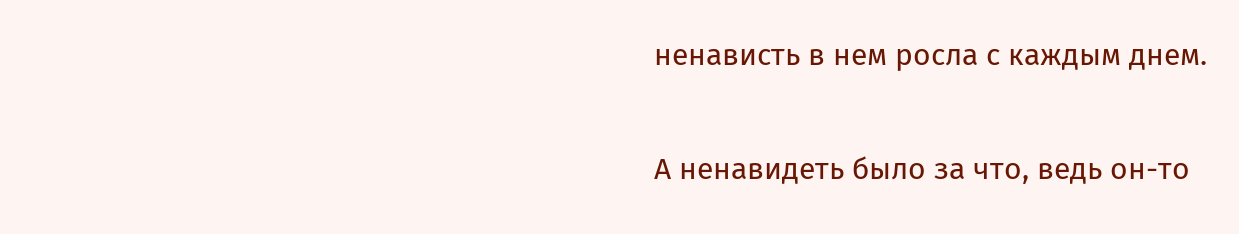ненависть в нем росла с каждым днем.

А ненавидеть было за что, ведь он-то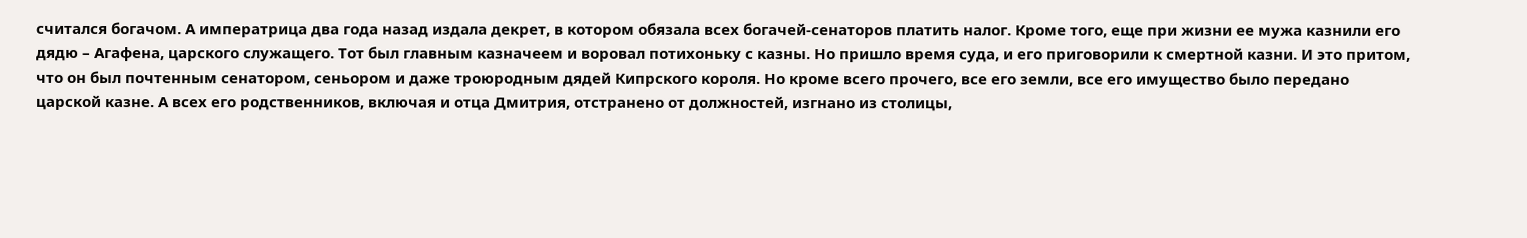считался богачом. А императрица два года назад издала декрет, в котором обязала всех богачей-сенаторов платить налог. Кроме того, еще при жизни ее мужа казнили его дядю – Агафена, царского служащего. Тот был главным казначеем и воровал потихоньку с казны. Но пришло время суда, и его приговорили к смертной казни. И это притом, что он был почтенным сенатором, сеньором и даже троюродным дядей Кипрского короля. Но кроме всего прочего, все его земли, все его имущество было передано царской казне. А всех его родственников, включая и отца Дмитрия, отстранено от должностей, изгнано из столицы,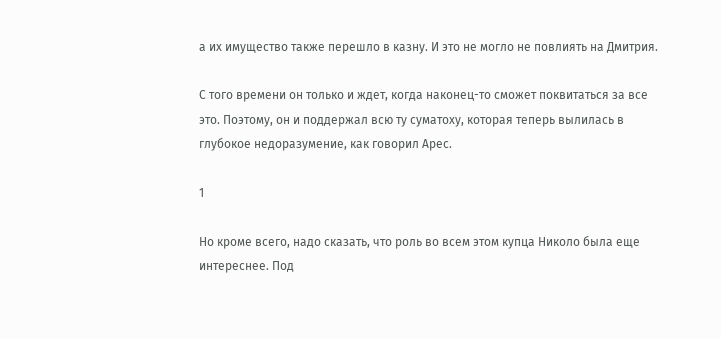а их имущество также перешло в казну. И это не могло не повлиять на Дмитрия.

С того времени он только и ждет, когда наконец-то сможет поквитаться за все это. Поэтому, он и поддержал всю ту суматоху, которая теперь вылилась в глубокое недоразумение, как говорил Арес.

1

Но кроме всего, надо сказать, что роль во всем этом купца Николо была еще интереснее. Под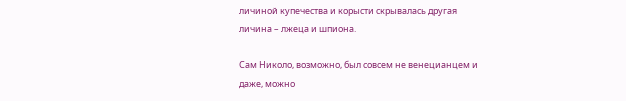личиной купечества и корысти скрывалась другая личина – лжеца и шпиона.

Сам Николо, возможно, был совсем не венецианцем и даже, можно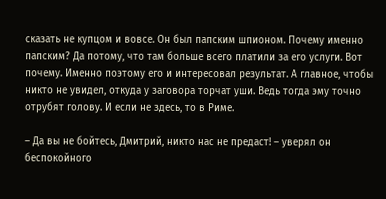сказать не купцом и вовсе. Он был папским шпионом. Почему именно папским? Да потому, что там больше всего платили за его услуги. Вот почему. Именно поэтому его и интересовал результат. А главное, чтобы никто не увидел, откуда у заговора торчат уши. Ведь тогда эму точно отрубят голову. И если не здесь, то в Риме.

– Да вы не бойтесь, Дмитрий, никто нас не предаст! – уверял он беспокойного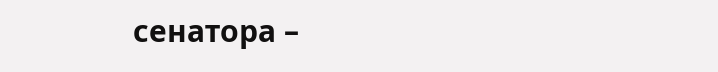сенатора –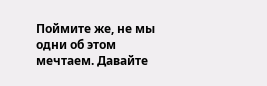Поймите же, не мы одни об этом мечтаем. Давайте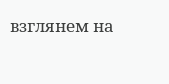взглянем на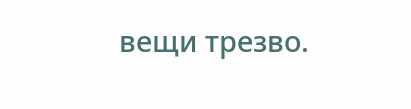вещи трезво.